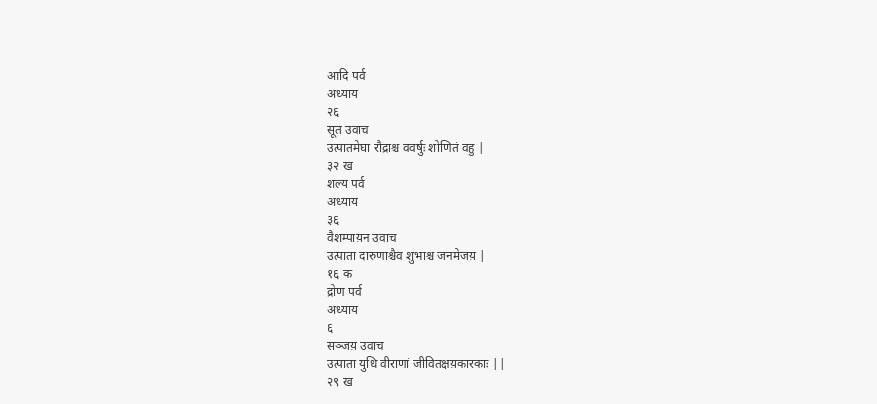आदि पर्व
अध्याय
२६
सूत उवाच
उत्पातमेघा रौद्राश्च ववर्षुः शोणितं वहु |
३२ ख
शल्य पर्व
अध्याय
३६
वैशम्पाय़न उवाच
उत्पाता दारुणाश्चैव शुभाश्च जनमेजय़ |
१६ क
द्रोण पर्व
अध्याय
६
सञ्जय़ उवाच
उत्पाता युधि वीराणां जीवितक्षय़कारकाः ||
२९ ख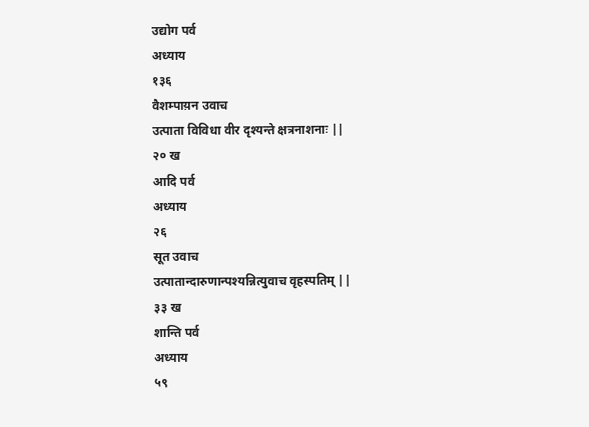उद्योग पर्व
अध्याय
१३६
वैशम्पाय़न उवाच
उत्पाता विविधा वीर दृश्यन्ते क्षत्रनाशनाः ||
२० ख
आदि पर्व
अध्याय
२६
सूत उवाच
उत्पातान्दारुणान्पश्यन्नित्युवाच वृहस्पतिम् ||
३३ ख
शान्ति पर्व
अध्याय
५९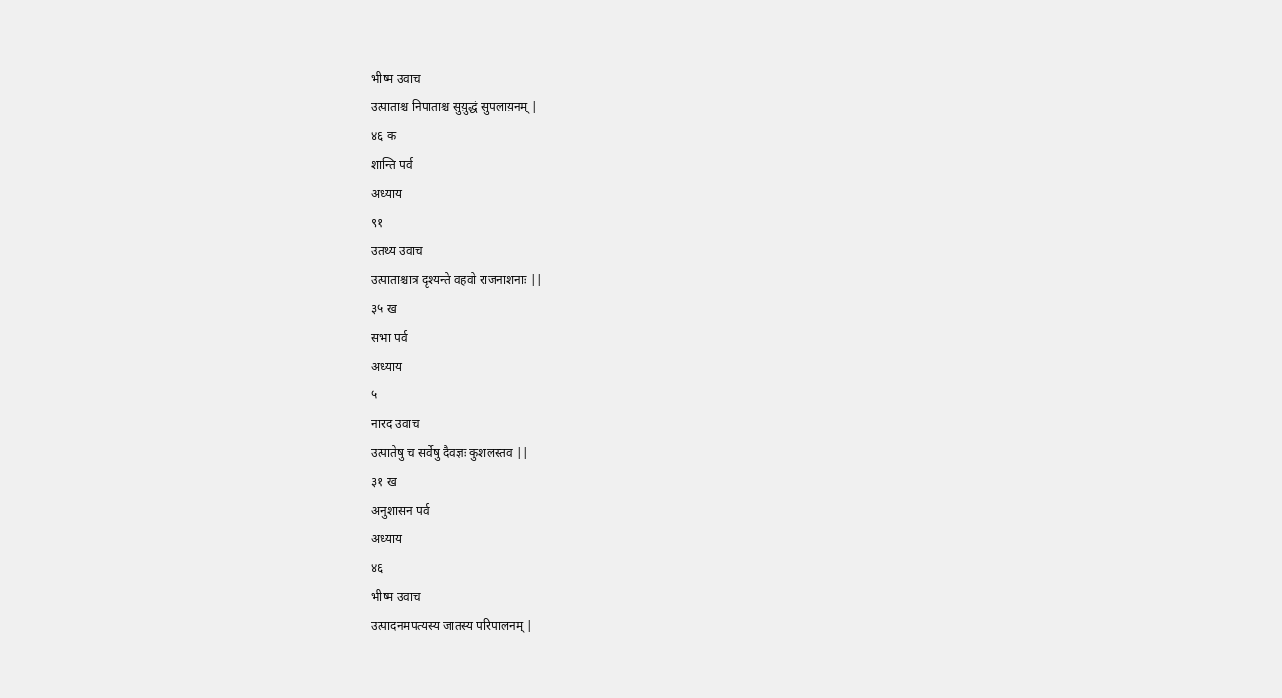भीष्म उवाच
उत्पाताश्च निपाताश्च सुय़ुद्धं सुपलाय़नम् |
४६ क
शान्ति पर्व
अध्याय
९१
उतथ्य उवाच
उत्पाताश्चात्र दृश्यन्ते वहवो राजनाशनाः ||
३५ ख
सभा पर्व
अध्याय
५
नारद उवाच
उत्पातेषु च सर्वेषु दैवज्ञः कुशलस्तव ||
३१ ख
अनुशासन पर्व
अध्याय
४६
भीष्म उवाच
उत्पादनमपत्यस्य जातस्य परिपालनम् |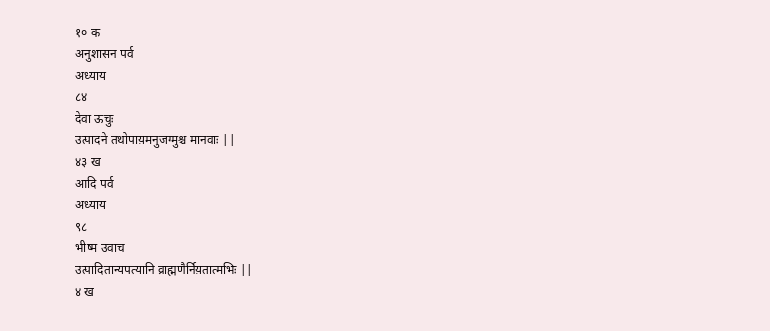१० क
अनुशासन पर्व
अध्याय
८४
देवा ऊचुः
उत्पादने तथोपाय़मनुजग्मुश्च मानवाः ||
४३ ख
आदि पर्व
अध्याय
९८
भीष्म उवाच
उत्पादितान्यपत्यानि व्राह्मणैर्निय़तात्मभिः ||
४ ख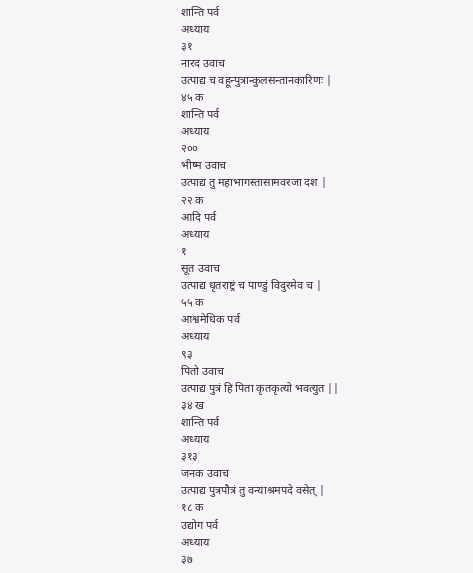शान्ति पर्व
अध्याय
३१
नारद उवाच
उत्पाद्य च वहून्पुत्रान्कुलसन्तानकारिणः |
४५ क
शान्ति पर्व
अध्याय
२००
भीष्म उवाच
उत्पाद्य तु महाभागस्तासामवरजा दश |
२२ क
आदि पर्व
अध्याय
१
सूत उवाच
उत्पाद्य धृतराष्ट्रं च पाण्डुं विदुरमेव च |
५५ क
आश्वमेधिक पर्व
अध्याय
९३
पितो उवाच
उत्पाद्य पुत्रं हि पिता कृतकृत्यो भवत्युत ||
३४ ख
शान्ति पर्व
अध्याय
३१३
जनक उवाच
उत्पाद्य पुत्रपौत्रं तु वन्याश्रमपदे वसेत् |
१८ क
उद्योग पर्व
अध्याय
३७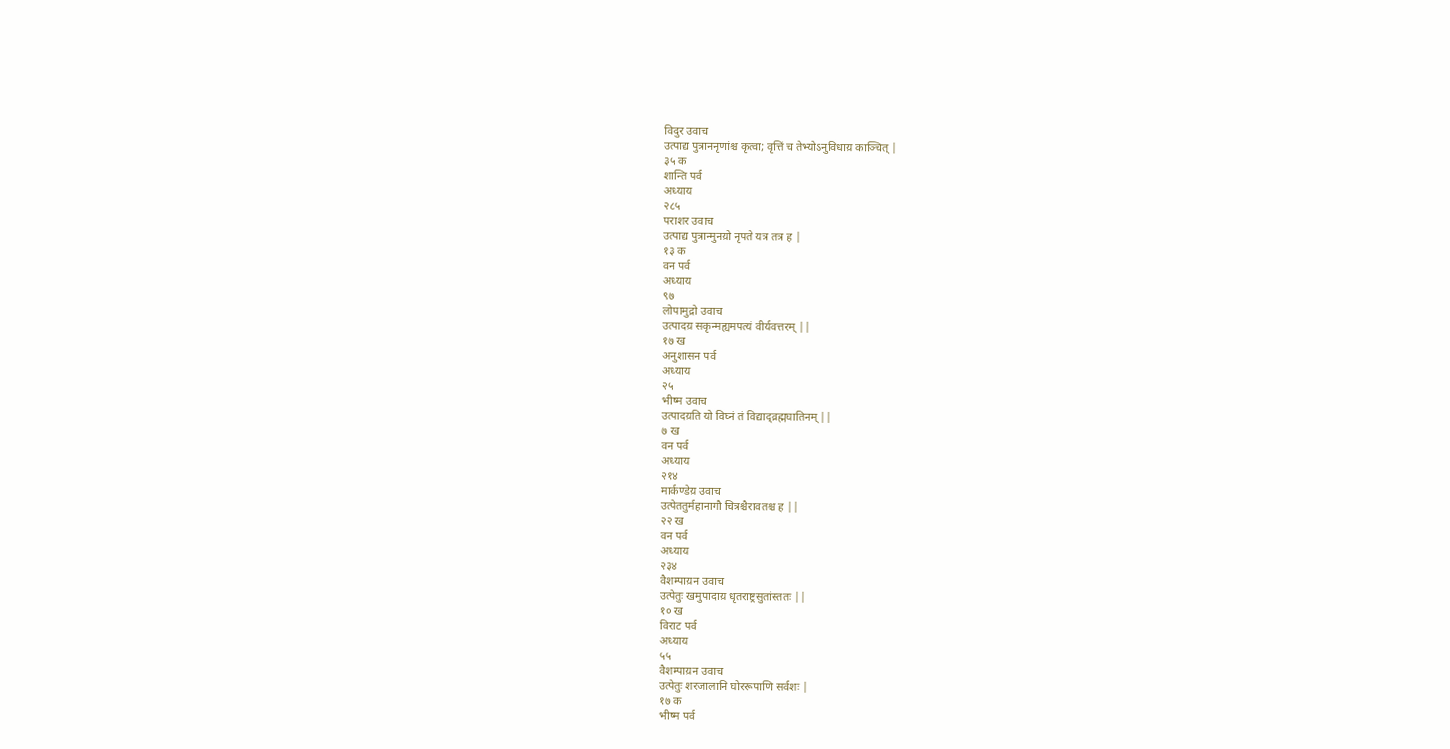विदुर उवाच
उत्पाद्य पुत्राननृणांश्च कृत्वा; वृत्तिं च तेभ्योऽनुविधाय़ काञ्चित् |
३५ क
शान्ति पर्व
अध्याय
२८५
पराशर उवाच
उत्पाद्य पुत्रान्मुनय़ो नृपते यत्र तत्र ह |
१३ क
वन पर्व
अध्याय
९७
लोपामुद्रो उवाच
उत्पादय़ सकृन्मह्यमपत्यं वीर्यवत्तरम् ||
१७ ख
अनुशासन पर्व
अध्याय
२५
भीष्म उवाच
उत्पादय़ति यो विघ्नं तं विद्याद्व्रह्मघातिनम् ||
७ ख
वन पर्व
अध्याय
२१४
मार्कण्डेय़ उवाच
उत्पेततुर्महानागौ चित्रश्चैरावतश्च ह ||
२२ ख
वन पर्व
अध्याय
२३४
वैशम्पाय़न उवाच
उत्पेतुः खमुपादाय़ धृतराष्ट्रसुतांस्ततः ||
१० ख
विराट पर्व
अध्याय
५५
वैशम्पाय़न उवाच
उत्पेतुः शरजालानि घोररूपाणि सर्वशः |
१७ क
भीष्म पर्व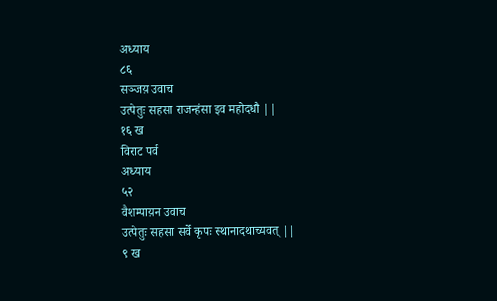अध्याय
८६
सञ्जय़ उवाच
उत्पेतुः सहसा राजन्हंसा इव महोदधौ ||
१६ ख
विराट पर्व
अध्याय
५२
वैशम्पाय़न उवाच
उत्पेतुः सहसा सर्वे कृपः स्थानादथाच्यवत् ||
९ ख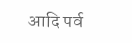आदि पर्व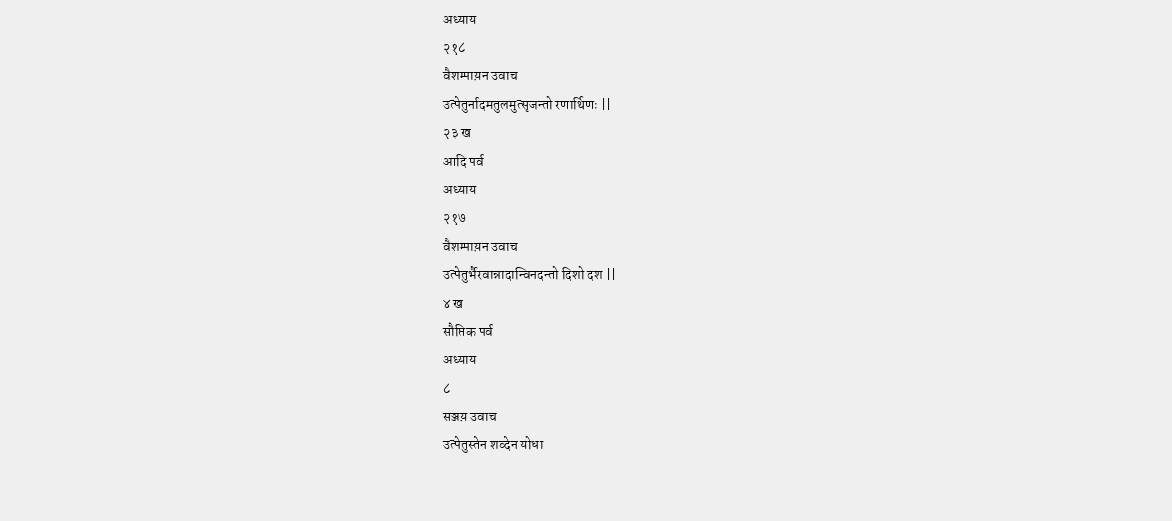अध्याय
२१८
वैशम्पाय़न उवाच
उत्पेतुर्नादमतुलमुत्सृजन्तो रणार्थिणः ||
२३ ख
आदि पर्व
अध्याय
२१७
वैशम्पाय़न उवाच
उत्पेतुर्भैरवान्नादान्विनदन्तो दिशो दश ||
४ ख
सौप्तिक पर्व
अध्याय
८
सञ्जय़ उवाच
उत्पेतुस्तेन शव्देन योधा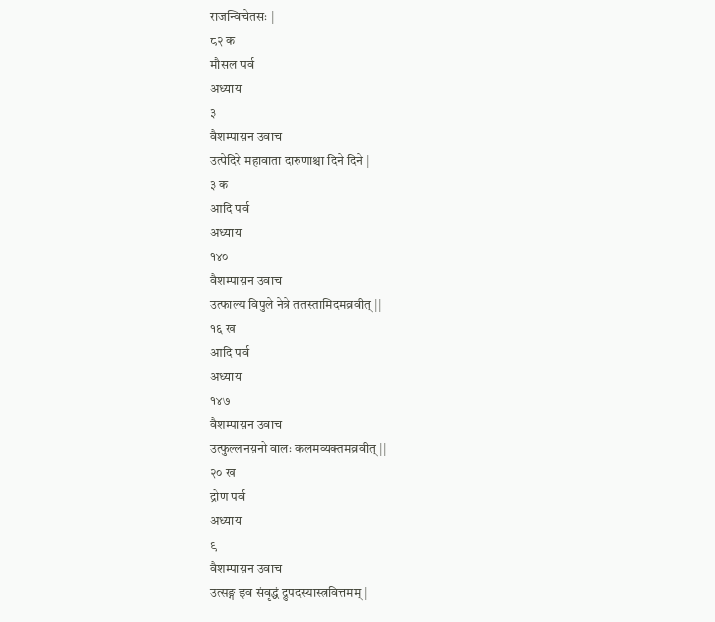राजन्विचेतसः |
८२ क
मौसल पर्व
अध्याय
३
वैशम्पाय़न उवाच
उत्पेदिरे महावाता दारुणाश्चा दिने दिने |
३ क
आदि पर्व
अध्याय
१४०
वैशम्पाय़न उवाच
उत्फाल्य विपुले नेत्रे ततस्तामिदमव्रवीत् ||
१६ ख
आदि पर्व
अध्याय
१४७
वैशम्पाय़न उवाच
उत्फुल्लनय़नो वालः कलमव्यक्तमव्रवीत् ||
२० ख
द्रोण पर्व
अध्याय
९
वैशम्पाय़न उवाच
उत्सङ्ग इव संवृद्धं द्रुपदस्यास्त्रवित्तमम् |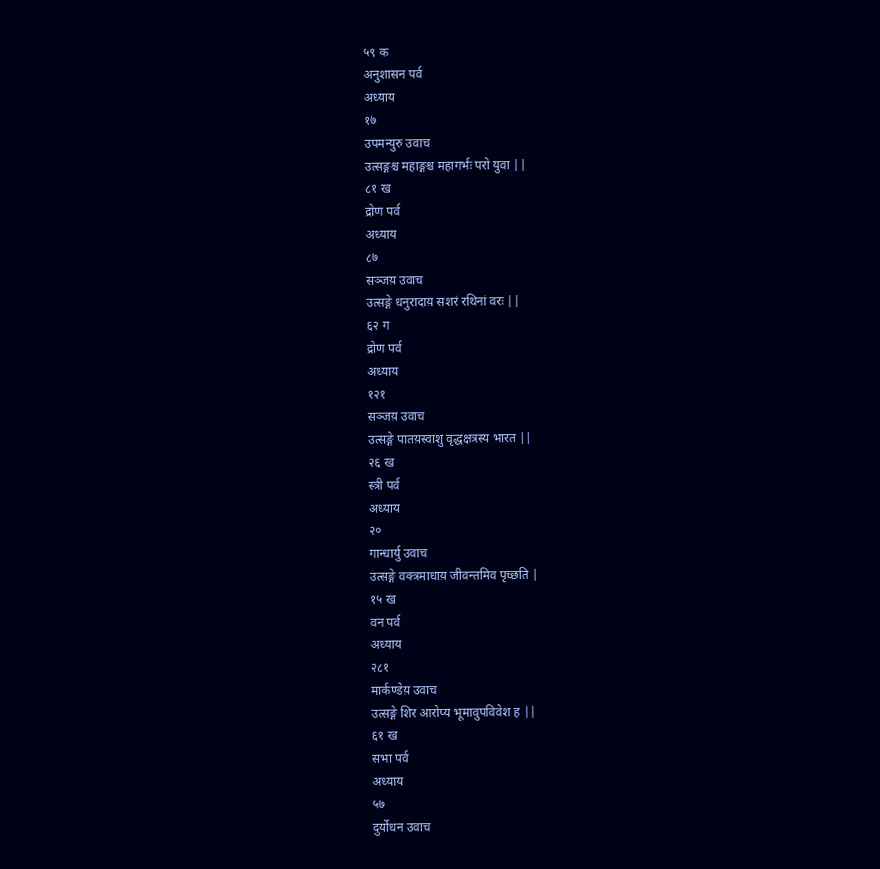५९ क
अनुशासन पर्व
अध्याय
१७
उपमन्युरु उवाच
उत्सङ्गश्च महाङ्गश्च महागर्भः परो युवा ||
८१ ख
द्रोण पर्व
अध्याय
८७
सञ्जय़ उवाच
उत्सङ्गे धनुरादाय़ सशरं रथिनां वरः ||
६२ ग
द्रोण पर्व
अध्याय
१२१
सञ्जय़ उवाच
उत्सङ्गे पातय़स्वाशु वृद्धक्षत्रस्य भारत ||
२६ ख
स्त्री पर्व
अध्याय
२०
गान्धार्यु उवाच
उत्सङ्गे वक्त्रमाधाय़ जीवन्तमिव पृच्छति |
१५ ख
वन पर्व
अध्याय
२८१
मार्कण्डेय़ उवाच
उत्सङ्गे शिर आरोप्य भूमावुपविवेश ह ||
६१ ख
सभा पर्व
अध्याय
५७
दुर्योधन उवाच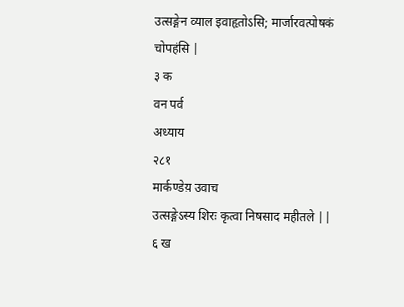उत्सङ्गेन व्याल इवाहृतोऽसि; मार्जारवत्पोषकं चोपहंसि |
३ क
वन पर्व
अध्याय
२८१
मार्कण्डेय़ उवाच
उत्सङ्गेऽस्य शिरः कृत्वा निषसाद महीतले ||
६ ख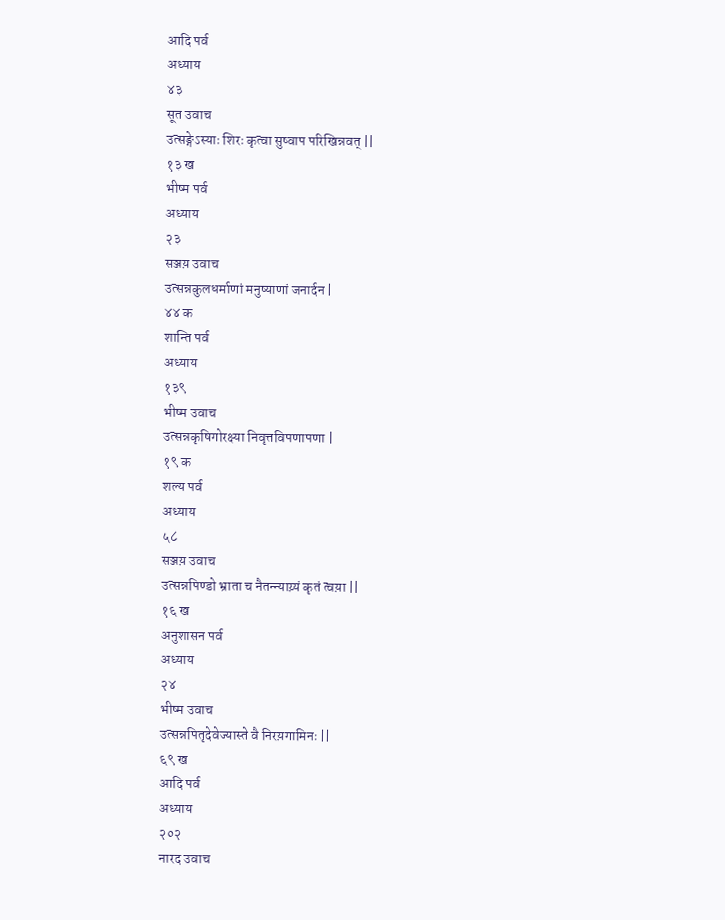आदि पर्व
अध्याय
४३
सूत उवाच
उत्सङ्गेऽस्याः शिरः कृत्वा सुष्वाप परिखिन्नवत् ||
१३ ख
भीष्म पर्व
अध्याय
२३
सञ्जय़ उवाच
उत्सन्नकुलधर्माणां मनुष्याणां जनार्दन |
४४ क
शान्ति पर्व
अध्याय
१३९
भीष्म उवाच
उत्सन्नकृषिगोरक्ष्या निवृत्तविपणापणा |
१९ क
शल्य पर्व
अध्याय
५८
सञ्जय़ उवाच
उत्सन्नपिण्डो भ्राता च नैतन्न्याय़्यं कृतं त्वय़ा ||
१६ ख
अनुशासन पर्व
अध्याय
२४
भीष्म उवाच
उत्सन्नपितृदेवेज्यास्ते वै निरय़गामिनः ||
६९ ख
आदि पर्व
अध्याय
२०२
नारद उवाच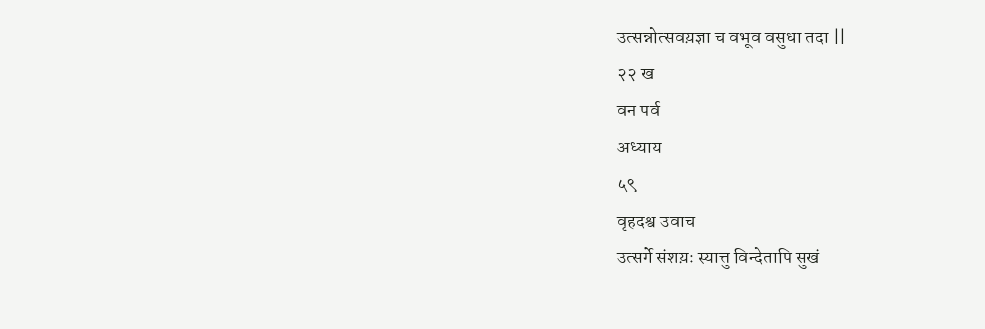उत्सन्नोत्सवय़ज्ञा च वभूव वसुधा तदा ||
२२ ख
वन पर्व
अध्याय
५९
वृहदश्व उवाच
उत्सर्गे संशय़ः स्यात्तु विन्देतापि सुखं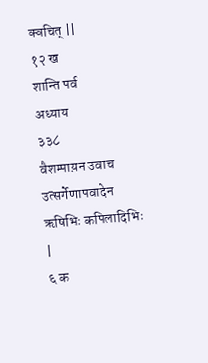क्वचित् ||
१२ ख
शान्ति पर्व
अध्याय
३३८
वैशम्पाय़न उवाच
उत्सर्गेणापवादेन ऋषिभिः कपिलादिभिः |
६ क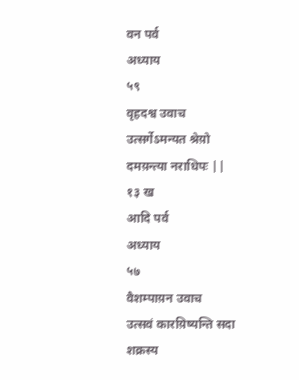वन पर्व
अध्याय
५९
वृहदश्व उवाच
उत्सर्गेऽमन्यत श्रेय़ो दमय़न्त्या नराधिपः ||
१३ ख
आदि पर्व
अध्याय
५७
वैशम्पाय़न उवाच
उत्सवं कारय़िष्यन्ति सदा शक्रस्य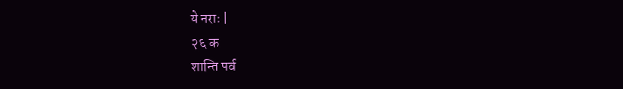ये नराः |
२६ क
शान्ति पर्व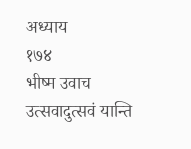अध्याय
१७४
भीष्म उवाच
उत्सवादुत्सवं यान्ति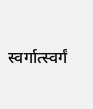स्वर्गात्स्वर्गं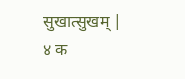सुखात्सुखम् |
४ क